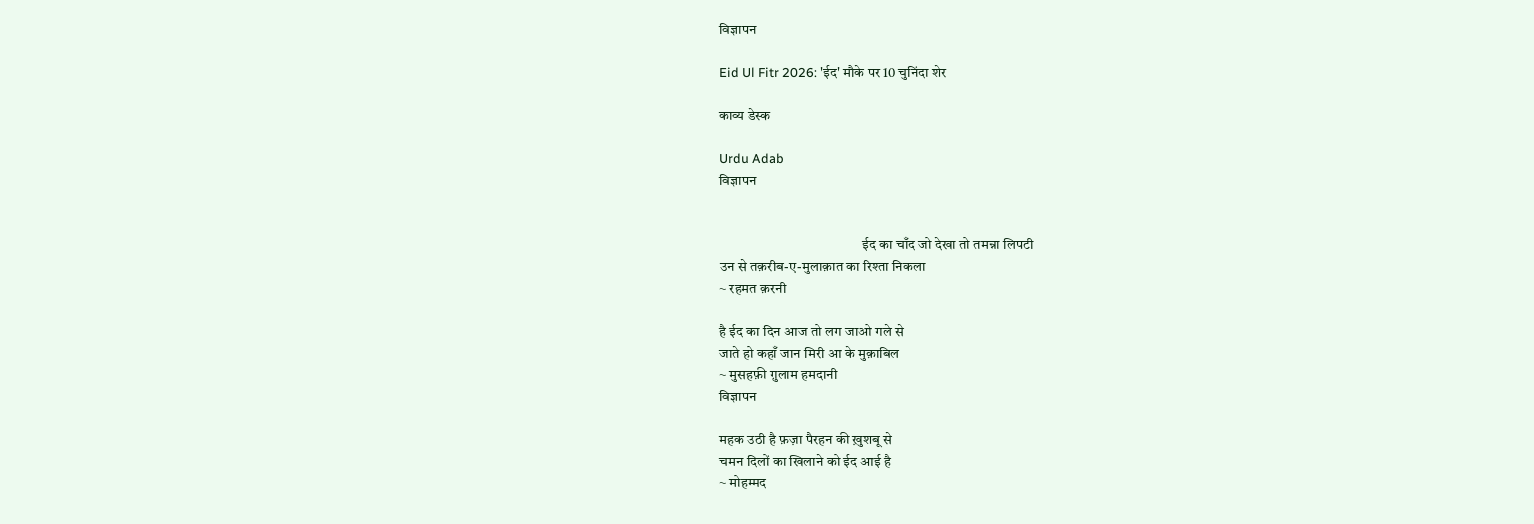विज्ञापन

Eid Ul Fitr 2026: 'ईद' मौके पर 10 चुनिंदा शेर

काव्य डेस्क

Urdu Adab
विज्ञापन


                                                  ईद का चाँद जो देखा तो तमन्ना लिपटी
उन से तक़रीब-ए-मुलाक़ात का रिश्ता निकला
~ रहमत क़रनी

है ईद का दिन आज तो लग जाओ गले से
जाते हो कहाँ जान मिरी आ के मुक़ाबिल
~ मुसहफ़ी ग़ुलाम हमदानी
विज्ञापन

महक उठी है फ़ज़ा पैरहन की ख़ुशबू से
चमन दिलों का खिलाने को ईद आई है
~ मोहम्मद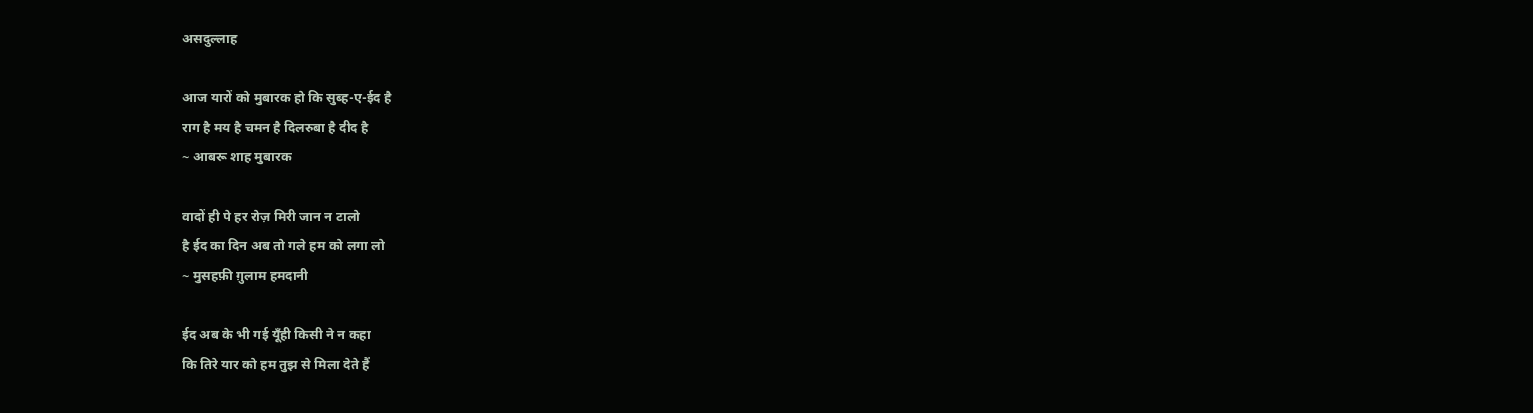असदुल्लाह

आज यारों को मुबारक हो कि सुब्ह-ए-ईद है
राग है मय है चमन है दिलरुबा है दीद है
~ आबरू शाह मुबारक

वादों ही पे हर रोज़ मिरी जान न टालो
है ईद का दिन अब तो गले हम को लगा लो
~ मुसहफ़ी ग़ुलाम हमदानी

ईद अब के भी गई यूँही किसी ने न कहा
कि तिरे यार को हम तुझ से मिला देते हैं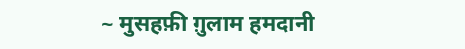~ मुसहफ़ी ग़ुलाम हमदानी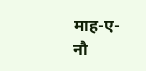माह-ए-नौ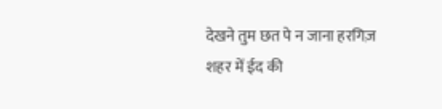देखने तुम छत पे न जाना हरगिज़
शहर में ईद की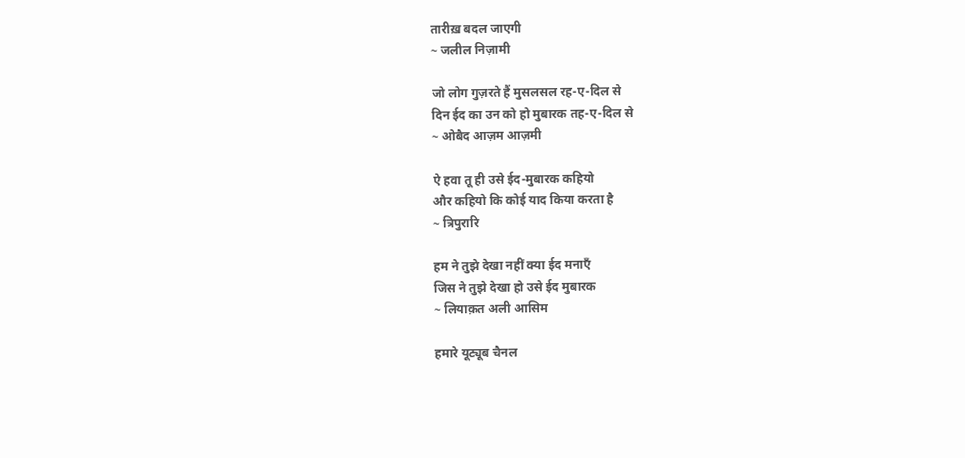तारीख़ बदल जाएगी
~ जलील निज़ामी

जो लोग गुज़रते हैं मुसलसल रह-ए-दिल से
दिन ईद का उन को हो मुबारक तह-ए-दिल से
~ ओबैद आज़म आज़मी

ऐ हवा तू ही उसे ईद-मुबारक कहियो
और कहियो कि कोई याद किया करता है
~ त्रिपुरारि

हम ने तुझे देखा नहीं क्या ईद मनाएँ
जिस ने तुझे देखा हो उसे ईद मुबारक
~ लियाक़त अली आसिम

हमारे यूट्यूब चैनल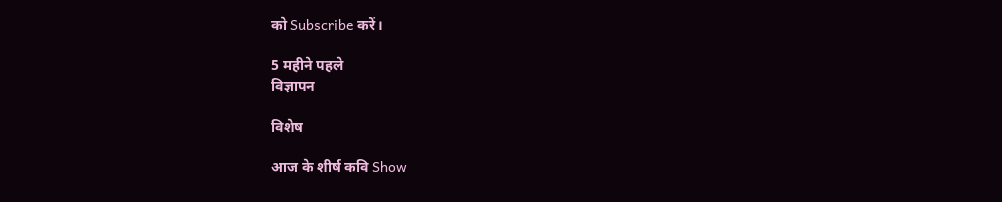को Subscribe करें।

5 महीने पहले
विज्ञापन

विशेष

आज के शीर्ष कवि Show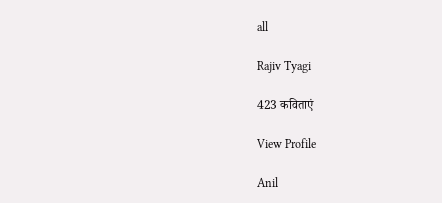all

Rajiv Tyagi

423 कविताएं

View Profile

Anil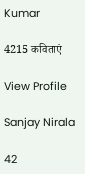Kumar

4215 कविताएं

View Profile

Sanjay Nirala

42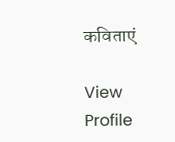कविताएं

View Profile